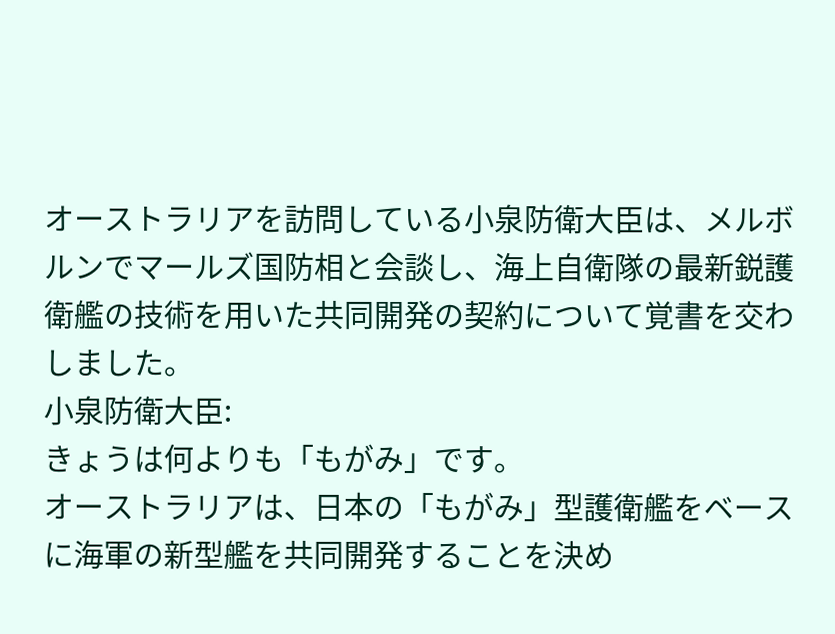オーストラリアを訪問している小泉防衛大臣は、メルボルンでマールズ国防相と会談し、海上自衛隊の最新鋭護衛艦の技術を用いた共同開発の契約について覚書を交わしました。
小泉防衛大臣:
きょうは何よりも「もがみ」です。
オーストラリアは、日本の「もがみ」型護衛艦をベースに海軍の新型艦を共同開発することを決め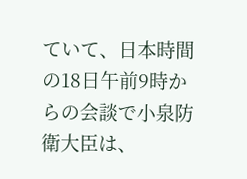ていて、日本時間の18日午前9時からの会談で小泉防衛大臣は、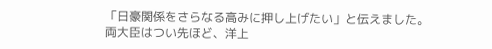「日豪関係をさらなる高みに押し上げたい」と伝えました。
両大臣はつい先ほど、洋上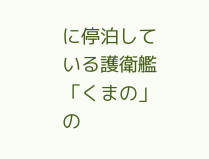に停泊している護衛艦「くまの」の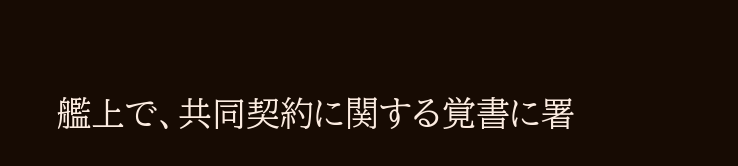艦上で、共同契約に関する覚書に署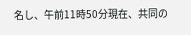名し、午前11時50分現在、共同の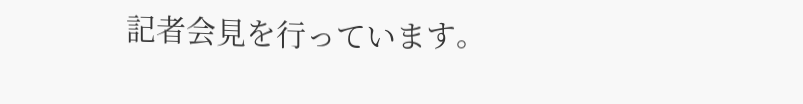記者会見を行っています。